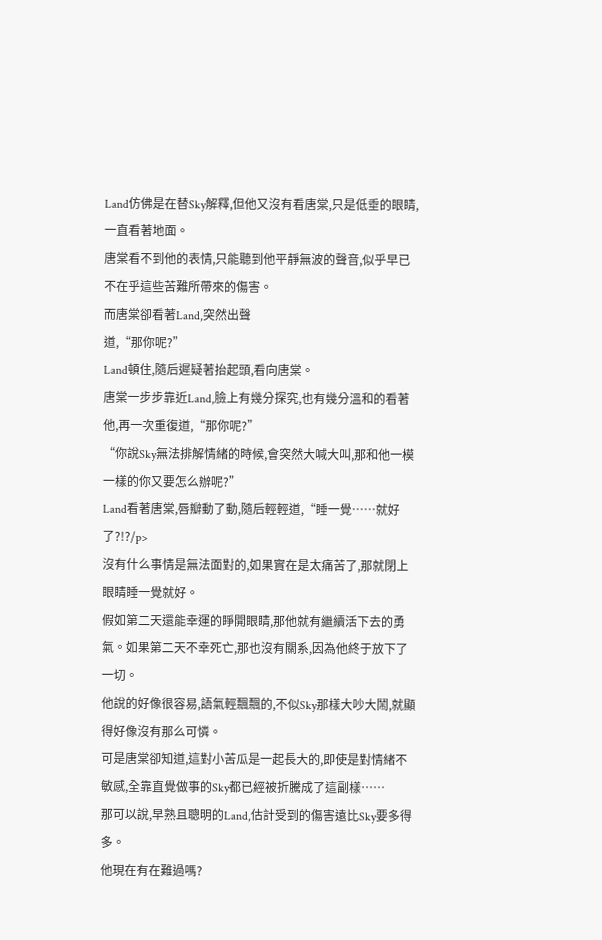Land仿佛是在替Sky解釋,但他又沒有看唐棠,只是低垂的眼睛,一直看著地面。
唐棠看不到他的表情,只能聽到他平靜無波的聲音,似乎早已不在乎這些苦難所帶來的傷害。
而唐棠卻看著Land,突然出聲
道,“那你呢?”
Land頓住,隨后遲疑著抬起頭,看向唐棠。
唐棠一步步靠近Land,臉上有幾分探究,也有幾分溫和的看著他,再一次重復道,“那你呢?”
“你說Sky無法排解情緒的時候,會突然大喊大叫,那和他一模一樣的你又要怎么辦呢?”
Land看著唐棠,唇瓣動了動,隨后輕輕道,“睡一覺……就好了?!?/p>
沒有什么事情是無法面對的,如果實在是太痛苦了,那就閉上眼睛睡一覺就好。
假如第二天還能幸運的睜開眼睛,那他就有繼續活下去的勇氣。如果第二天不幸死亡,那也沒有關系,因為他終于放下了一切。
他說的好像很容易,語氣輕飄飄的,不似Sky那樣大吵大鬧,就顯得好像沒有那么可憐。
可是唐棠卻知道,這對小苦瓜是一起長大的,即使是對情緒不敏感,全靠直覺做事的Sky都已經被折騰成了這副樣……
那可以說,早熟且聰明的Land,估計受到的傷害遠比Sky要多得多。
他現在有在難過嗎?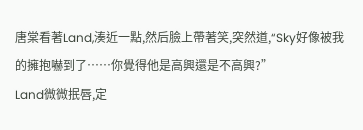唐棠看著Land,湊近一點,然后臉上帶著笑,突然道,“Sky好像被我的擁抱嚇到了……你覺得他是高興還是不高興?”
Land微微抿唇,定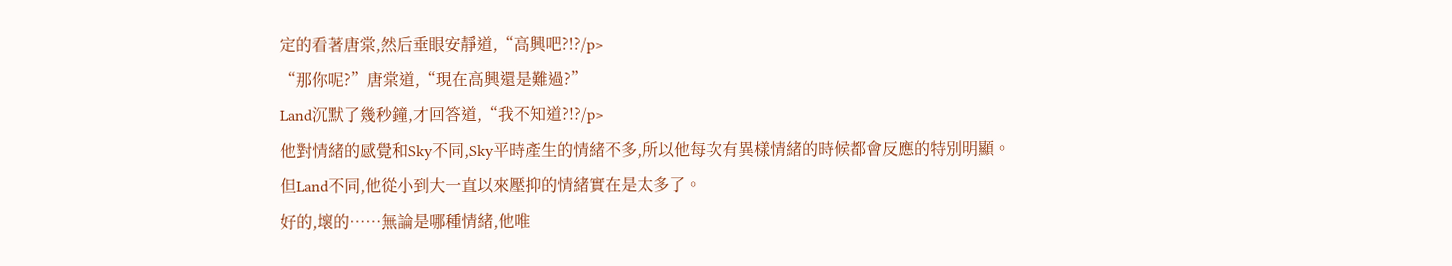定的看著唐棠,然后垂眼安靜道,“高興吧?!?/p>
“那你呢?”唐棠道,“現在高興還是難過?”
Land沉默了幾秒鐘,才回答道,“我不知道?!?/p>
他對情緒的感覺和Sky不同,Sky平時產生的情緒不多,所以他每次有異樣情緒的時候都會反應的特別明顯。
但Land不同,他從小到大一直以來壓抑的情緒實在是太多了。
好的,壞的……無論是哪種情緒,他唯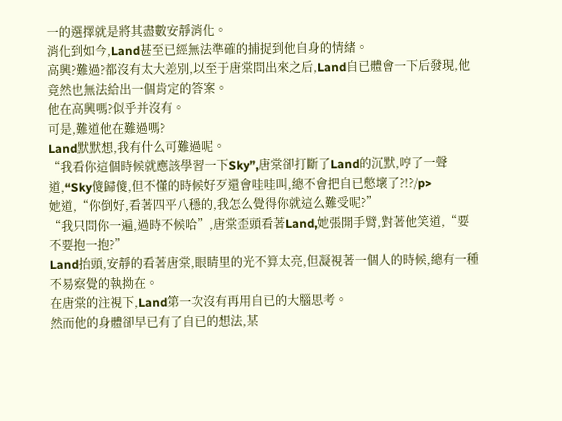一的選擇就是將其盡數安靜消化。
消化到如今,Land甚至已經無法準確的捕捉到他自身的情緒。
高興?難過?都沒有太大差別,以至于唐棠問出來之后,Land自已體會一下后發現,他竟然也無法給出一個肯定的答案。
他在高興嗎?似乎并沒有。
可是,難道他在難過嗎?
Land默默想,我有什么可難過呢。
“我看你這個時候就應該學習一下Sky”,唐棠卻打斷了Land的沉默,哼了一聲道,“Sky傻歸傻,但不懂的時候好歹還會哇哇叫,總不會把自已憋壞了?!?/p>
她道,“你倒好,看著四平八穩的,我怎么覺得你就這么難受呢?”
“我只問你一遍,過時不候哈”,唐棠歪頭看著Land,她張開手臂,對著他笑道,“要不要抱一抱?”
Land抬頭,安靜的看著唐棠,眼睛里的光不算太亮,但凝視著一個人的時候,總有一種不易察覺的執拗在。
在唐棠的注視下,Land第一次沒有再用自已的大腦思考。
然而他的身體卻早已有了自已的想法,某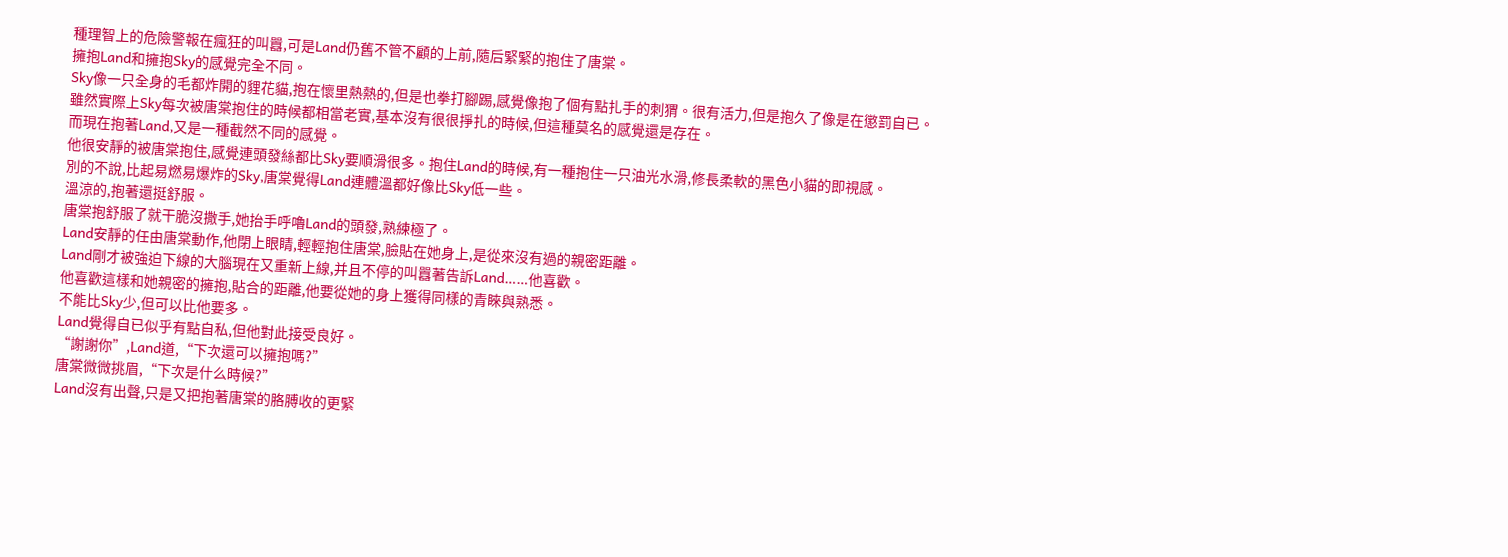種理智上的危險警報在瘋狂的叫囂,可是Land仍舊不管不顧的上前,隨后緊緊的抱住了唐棠。
擁抱Land和擁抱Sky的感覺完全不同。
Sky像一只全身的毛都炸開的貍花貓,抱在懷里熱熱的,但是也拳打腳踢,感覺像抱了個有點扎手的刺猬。很有活力,但是抱久了像是在懲罰自已。
雖然實際上Sky每次被唐棠抱住的時候都相當老實,基本沒有很很掙扎的時候,但這種莫名的感覺還是存在。
而現在抱著Land,又是一種截然不同的感覺。
他很安靜的被唐棠抱住,感覺連頭發絲都比Sky要順滑很多。抱住Land的時候,有一種抱住一只油光水滑,修長柔軟的黑色小貓的即視感。
別的不說,比起易燃易爆炸的Sky,唐棠覺得Land連體溫都好像比Sky低一些。
溫涼的,抱著還挺舒服。
唐棠抱舒服了就干脆沒撒手,她抬手呼嚕Land的頭發,熟練極了。
Land安靜的任由唐棠動作,他閉上眼睛,輕輕抱住唐棠,臉貼在她身上,是從來沒有過的親密距離。
Land剛才被強迫下線的大腦現在又重新上線,并且不停的叫囂著告訴Land……他喜歡。
他喜歡這樣和她親密的擁抱,貼合的距離,他要從她的身上獲得同樣的青睞與熟悉。
不能比Sky少,但可以比他要多。
Land覺得自已似乎有點自私,但他對此接受良好。
“謝謝你”,Land道,“下次還可以擁抱嗎?”
唐棠微微挑眉,“下次是什么時候?”
Land沒有出聲,只是又把抱著唐棠的胳膊收的更緊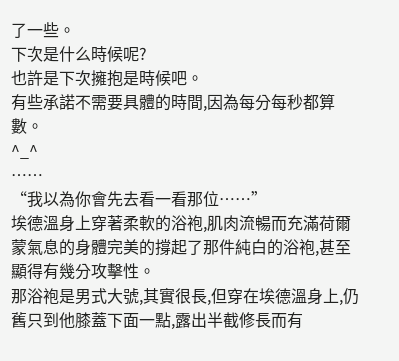了一些。
下次是什么時候呢?
也許是下次擁抱是時候吧。
有些承諾不需要具體的時間,因為每分每秒都算數。
^_^
……
“我以為你會先去看一看那位……”
埃德溫身上穿著柔軟的浴袍,肌肉流暢而充滿荷爾蒙氣息的身體完美的撐起了那件純白的浴袍,甚至顯得有幾分攻擊性。
那浴袍是男式大號,其實很長,但穿在埃德溫身上,仍舊只到他膝蓋下面一點,露出半截修長而有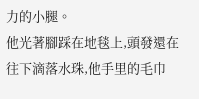力的小腿。
他光著腳踩在地毯上,頭發還在往下滴落水珠,他手里的毛巾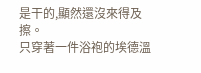是干的,顯然還沒來得及擦。
只穿著一件浴袍的埃德溫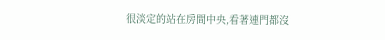很淡定的站在房間中央,看著連門都沒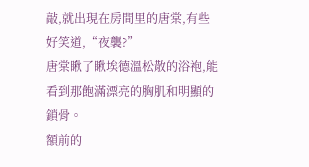敲,就出現在房間里的唐棠,有些好笑道,“夜襲?”
唐棠瞅了瞅埃德溫松散的浴袍,能看到那飽滿漂亮的胸肌和明顯的鎖骨。
額前的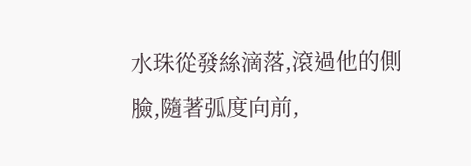水珠從發絲滴落,滾過他的側臉,隨著弧度向前,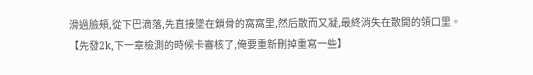滑過臉頰,從下巴滴落,先直接墜在鎖骨的窩窩里,然后散而又凝,最終消失在散開的領口里。
【先發2k,下一章檢測的時候卡審核了,俺要重新刪掉重寫一些】